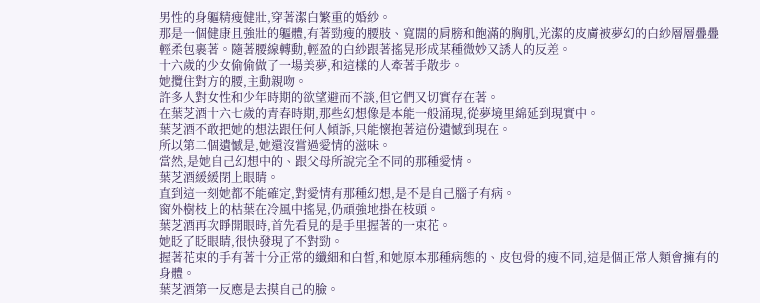男性的身軀精瘦健壯,穿著潔白繁重的婚紗。
那是一個健康且強壯的軀體,有著勁瘦的腰肢、寬闊的肩膀和飽滿的胸肌,光潔的皮膚被夢幻的白紗層層疊疊輕柔包裹著。隨著腰線轉動,輕盈的白紗跟著搖晃形成某種微妙又誘人的反差。
十六歲的少女偷偷做了一場美夢,和這樣的人牽著手散步。
她攬住對方的腰,主動親吻。
許多人對女性和少年時期的欲望避而不談,但它們又切實存在著。
在葉芝酒十六七歲的青春時期,那些幻想像是本能一般涌現,從夢境里綿延到現實中。
葉芝酒不敢把她的想法跟任何人傾訴,只能懷抱著這份遺憾到現在。
所以第二個遺憾是,她還沒嘗過愛情的滋味。
當然,是她自己幻想中的、跟父母所說完全不同的那種愛情。
葉芝酒緩緩閉上眼睛。
直到這一刻她都不能確定,對愛情有那種幻想,是不是自己腦子有病。
窗外樹枝上的枯葉在冷風中搖晃,仍頑強地掛在枝頭。
葉芝酒再次睜開眼時,首先看見的是手里握著的一束花。
她眨了眨眼睛,很快發現了不對勁。
握著花束的手有著十分正常的纖細和白皙,和她原本那種病態的、皮包骨的瘦不同,這是個正常人類會擁有的身體。
葉芝酒第一反應是去摸自己的臉。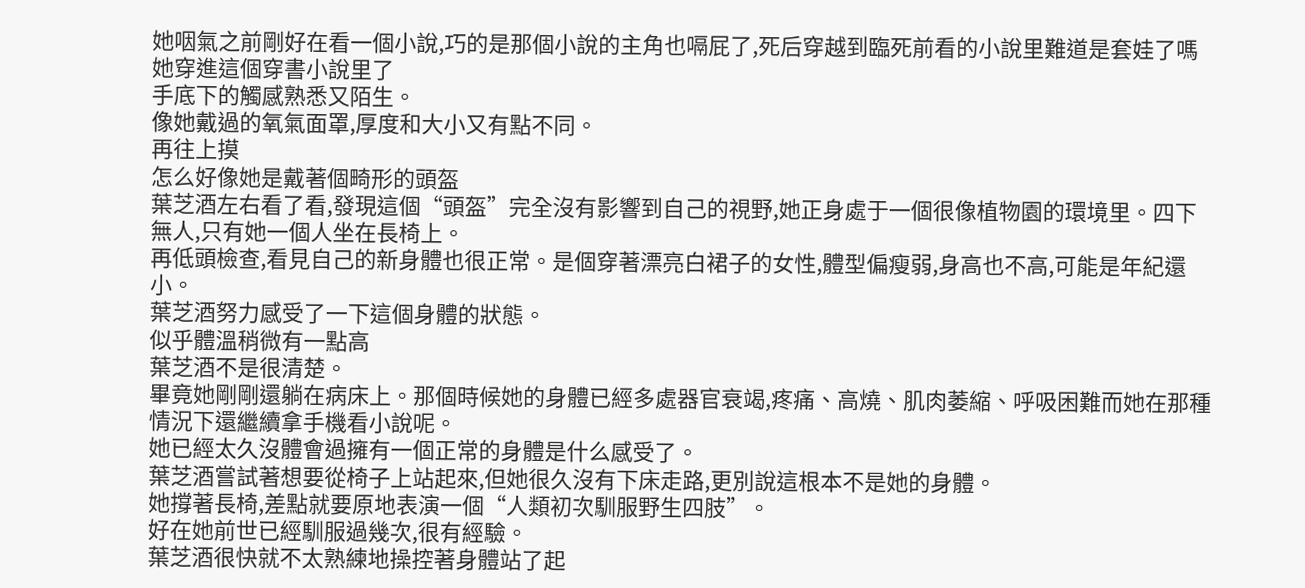她咽氣之前剛好在看一個小說,巧的是那個小說的主角也嗝屁了,死后穿越到臨死前看的小說里難道是套娃了嗎她穿進這個穿書小說里了
手底下的觸感熟悉又陌生。
像她戴過的氧氣面罩,厚度和大小又有點不同。
再往上摸
怎么好像她是戴著個畸形的頭盔
葉芝酒左右看了看,發現這個“頭盔”完全沒有影響到自己的視野,她正身處于一個很像植物園的環境里。四下無人,只有她一個人坐在長椅上。
再低頭檢查,看見自己的新身體也很正常。是個穿著漂亮白裙子的女性,體型偏瘦弱,身高也不高,可能是年紀還小。
葉芝酒努力感受了一下這個身體的狀態。
似乎體溫稍微有一點高
葉芝酒不是很清楚。
畢竟她剛剛還躺在病床上。那個時候她的身體已經多處器官衰竭,疼痛、高燒、肌肉萎縮、呼吸困難而她在那種情況下還繼續拿手機看小說呢。
她已經太久沒體會過擁有一個正常的身體是什么感受了。
葉芝酒嘗試著想要從椅子上站起來,但她很久沒有下床走路,更別說這根本不是她的身體。
她撐著長椅,差點就要原地表演一個“人類初次馴服野生四肢”。
好在她前世已經馴服過幾次,很有經驗。
葉芝酒很快就不太熟練地操控著身體站了起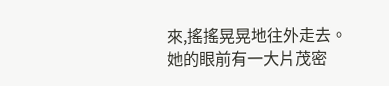來,搖搖晃晃地往外走去。
她的眼前有一大片茂密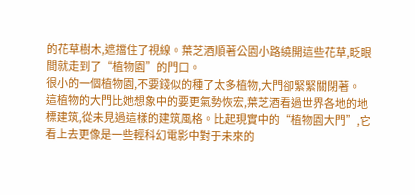的花草樹木,遮擋住了視線。葉芝酒順著公園小路繞開這些花草,眨眼間就走到了“植物園”的門口。
很小的一個植物園,不要錢似的種了太多植物,大門卻緊緊關閉著。
這植物的大門比她想象中的要更氣勢恢宏,葉芝酒看過世界各地的地標建筑,從未見過這樣的建筑風格。比起現實中的“植物園大門”,它看上去更像是一些輕科幻電影中對于未來的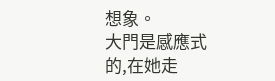想象。
大門是感應式的,在她走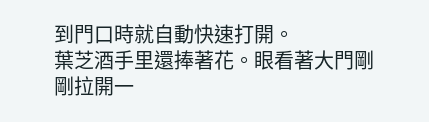到門口時就自動快速打開。
葉芝酒手里還捧著花。眼看著大門剛剛拉開一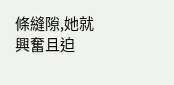條縫隙,她就興奮且迫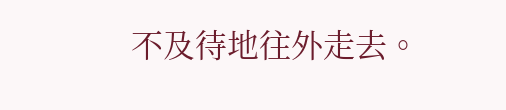不及待地往外走去。